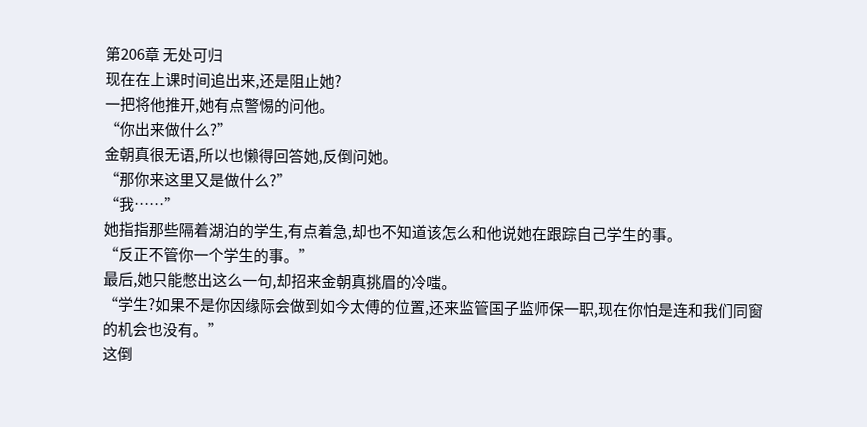第206章 无处可归
现在在上课时间追出来,还是阻止她?
一把将他推开,她有点警惕的问他。
“你出来做什么?”
金朝真很无语,所以也懒得回答她,反倒问她。
“那你来这里又是做什么?”
“我……”
她指指那些隔着湖泊的学生,有点着急,却也不知道该怎么和他说她在跟踪自己学生的事。
“反正不管你一个学生的事。”
最后,她只能憋出这么一句,却招来金朝真挑眉的冷嗤。
“学生?如果不是你因缘际会做到如今太傅的位置,还来监管国子监师保一职,现在你怕是连和我们同窗的机会也没有。”
这倒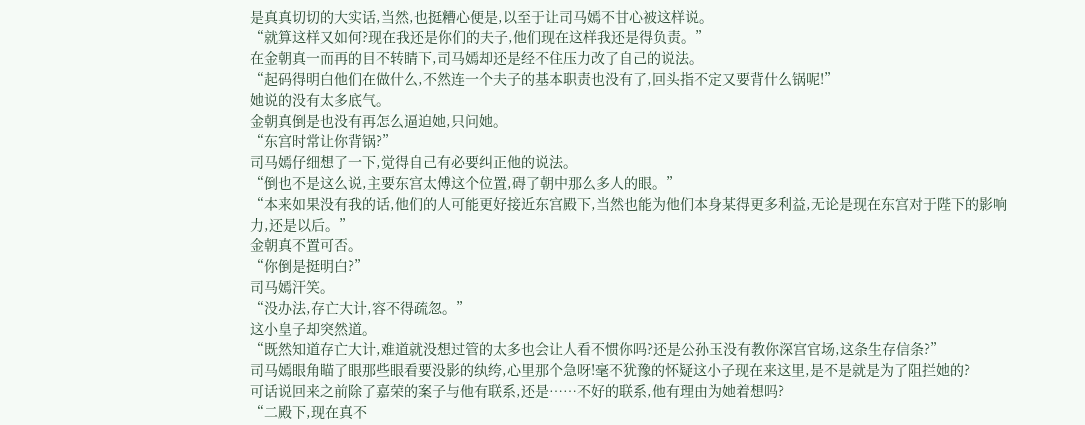是真真切切的大实话,当然,也挺糟心便是,以至于让司马嫣不甘心被这样说。
“就算这样又如何?现在我还是你们的夫子,他们现在这样我还是得负责。”
在金朝真一而再的目不转睛下,司马嫣却还是经不住压力改了自己的说法。
“起码得明白他们在做什么,不然连一个夫子的基本职责也没有了,回头指不定又要背什么锅呢!”
她说的没有太多底气。
金朝真倒是也没有再怎么逼迫她,只问她。
“东宫时常让你背锅?”
司马嫣仔细想了一下,觉得自己有必要纠正他的说法。
“倒也不是这么说,主要东宫太傅这个位置,碍了朝中那么多人的眼。”
“本来如果没有我的话,他们的人可能更好接近东宫殿下,当然也能为他们本身某得更多利益,无论是现在东宫对于陛下的影响力,还是以后。”
金朝真不置可否。
“你倒是挺明白?”
司马嫣汗笑。
“没办法,存亡大计,容不得疏忽。”
这小皇子却突然道。
“既然知道存亡大计,难道就没想过管的太多也会让人看不惯你吗?还是公孙玉没有教你深宫官场,这条生存信条?”
司马嫣眼角瞄了眼那些眼看要没影的纨绔,心里那个急呀!毫不犹豫的怀疑这小子现在来这里,是不是就是为了阻拦她的?
可话说回来之前除了嘉荣的案子与他有联系,还是……不好的联系,他有理由为她着想吗?
“二殿下,现在真不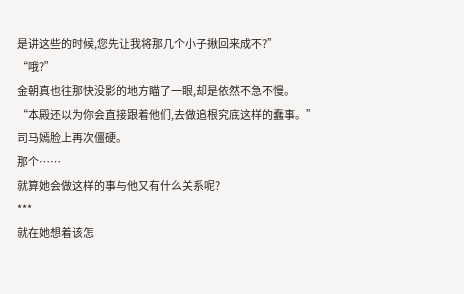是讲这些的时候,您先让我将那几个小子揪回来成不?”
“哦?”
金朝真也往那快没影的地方瞄了一眼,却是依然不急不慢。
“本殿还以为你会直接跟着他们,去做追根究底这样的蠢事。”
司马嫣脸上再次僵硬。
那个……
就算她会做这样的事与他又有什么关系呢?
***
就在她想着该怎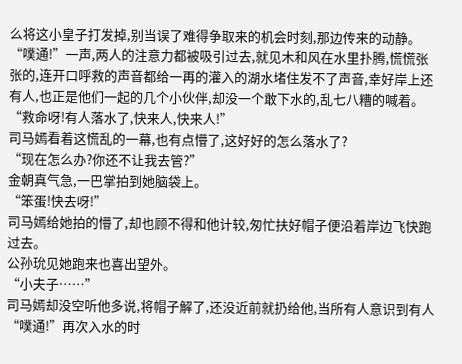么将这小皇子打发掉,别当误了难得争取来的机会时刻,那边传来的动静。
“噗通!”一声,两人的注意力都被吸引过去,就见木和风在水里扑腾,慌慌张张的,连开口呼救的声音都给一再的灌入的湖水堵住发不了声音,幸好岸上还有人,也正是他们一起的几个小伙伴,却没一个敢下水的,乱七八糟的喊着。
“救命呀!有人落水了,快来人,快来人!”
司马嫣看着这慌乱的一幕,也有点懵了,这好好的怎么落水了?
“现在怎么办?你还不让我去管?”
金朝真气急,一巴掌拍到她脑袋上。
“笨蛋!快去呀!”
司马嫣给她拍的懵了,却也顾不得和他计较,匆忙扶好帽子便沿着岸边飞快跑过去。
公孙玧见她跑来也喜出望外。
“小夫子……”
司马嫣却没空听他多说,将帽子解了,还没近前就扔给他,当所有人意识到有人“噗通!”再次入水的时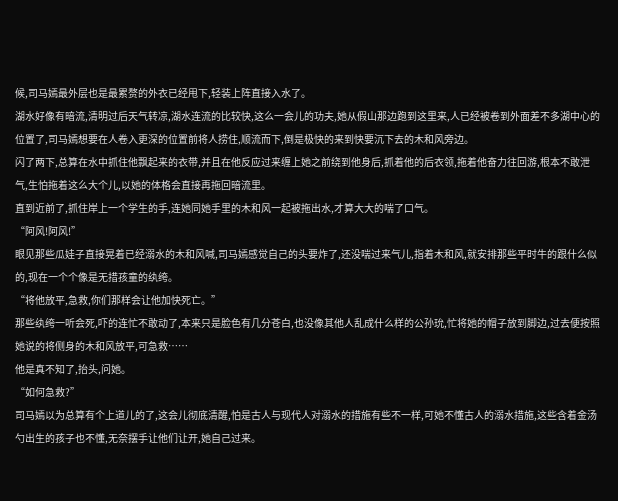候,司马嫣最外层也是最累赘的外衣已经甩下,轻装上阵直接入水了。
湖水好像有暗流,清明过后天气转凉,湖水连流的比较快,这么一会儿的功夫,她从假山那边跑到这里来,人已经被卷到外面差不多湖中心的位置了,司马嫣想要在人卷入更深的位置前将人捞住,顺流而下,倒是极快的来到快要沉下去的木和风旁边。
闪了两下,总算在水中抓住他飘起来的衣带,并且在他反应过来缠上她之前绕到他身后,抓着他的后衣领,拖着他奋力往回游,根本不敢泄气,生怕拖着这么大个儿,以她的体格会直接再拖回暗流里。
直到近前了,抓住岸上一个学生的手,连她同她手里的木和风一起被拖出水,才算大大的喘了口气。
“阿风!阿风!”
眼见那些瓜娃子直接晃着已经溺水的木和风喊,司马嫣感觉自己的头要炸了,还没喘过来气儿,指着木和风,就安排那些平时牛的跟什么似的,现在一个个像是无措孩童的纨绔。
“将他放平,急救,你们那样会让他加快死亡。”
那些纨绔一听会死,吓的连忙不敢动了,本来只是脸色有几分苍白,也没像其他人乱成什么样的公孙玧,忙将她的帽子放到脚边,过去便按照她说的将侧身的木和风放平,可急救……
他是真不知了,抬头,问她。
“如何急救?”
司马嫣以为总算有个上道儿的了,这会儿彻底清醒,怕是古人与现代人对溺水的措施有些不一样,可她不懂古人的溺水措施,这些含着金汤勺出生的孩子也不懂,无奈摆手让他们让开,她自己过来。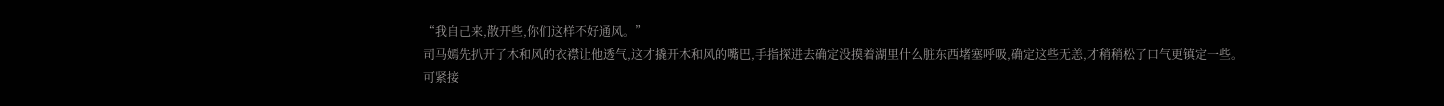“我自己来,散开些,你们这样不好通风。”
司马嫣先扒开了木和风的衣襟让他透气,这才撬开木和风的嘴巴,手指探进去确定没摸着湖里什么脏东西堵塞呼吸,确定这些无恙,才稍稍松了口气更镇定一些。
可紧接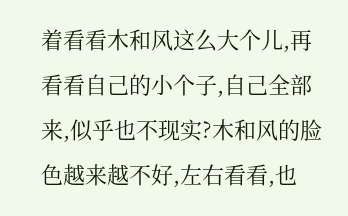着看看木和风这么大个儿,再看看自己的小个子,自己全部来,似乎也不现实?木和风的脸色越来越不好,左右看看,也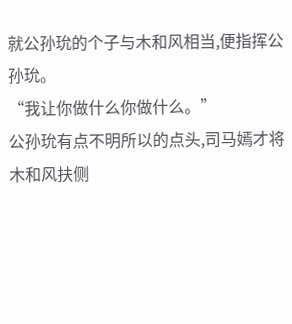就公孙玧的个子与木和风相当,便指挥公孙玧。
“我让你做什么你做什么。”
公孙玧有点不明所以的点头,司马嫣才将木和风扶侧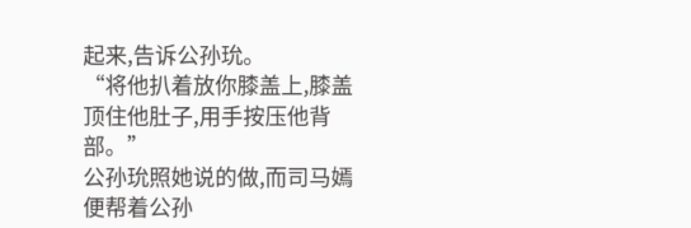起来,告诉公孙玧。
“将他扒着放你膝盖上,膝盖顶住他肚子,用手按压他背部。”
公孙玧照她说的做,而司马嫣便帮着公孙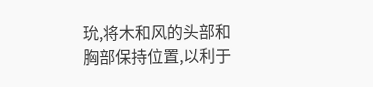玧,将木和风的头部和胸部保持位置,以利于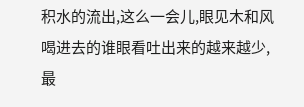积水的流出,这么一会儿,眼见木和风喝进去的谁眼看吐出来的越来越少,最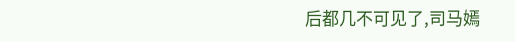后都几不可见了,司马嫣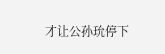才让公孙玧停下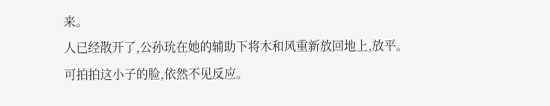来。
人已经散开了,公孙玧在她的辅助下将木和风重新放回地上,放平。
可拍拍这小子的脸,依然不见反应。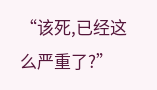“该死,已经这么严重了?”